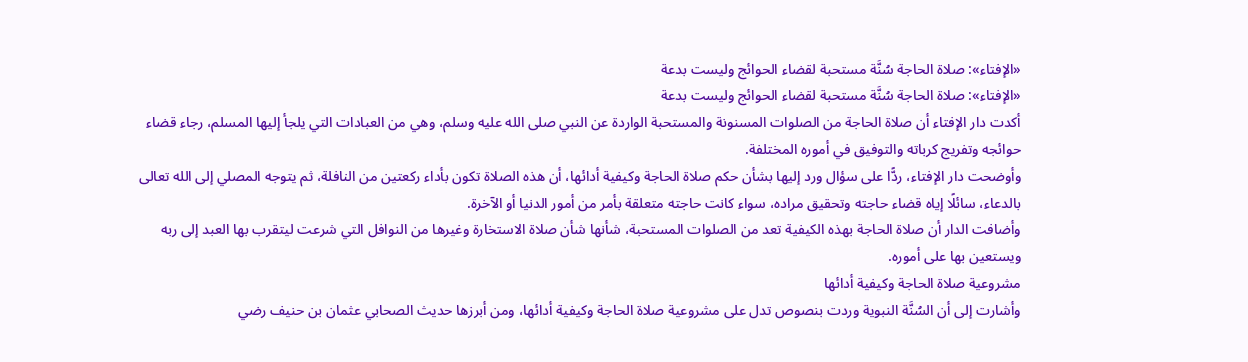«الإفتاء»: صلاة الحاجة سُنَّة مستحبة لقضاء الحوائج وليست بدعة
«الإفتاء»: صلاة الحاجة سُنَّة مستحبة لقضاء الحوائج وليست بدعة
أكدت دار الإفتاء أن صلاة الحاجة من الصلوات المسنونة والمستحبة الواردة عن النبي صلى الله عليه وسلم، وهي من العبادات التي يلجأ إليها المسلم، رجاء قضاء حوائجه وتفريج كرباته والتوفيق في أموره المختلفة.
وأوضحت دار الإفتاء، ردًّا على سؤال ورد إليها بشأن حكم صلاة الحاجة وكيفية أدائها، أن هذه الصلاة تكون بأداء ركعتين من النافلة، ثم يتوجه المصلي إلى الله تعالى بالدعاء، سائلًا إياه قضاء حاجته وتحقيق مراده، سواء كانت حاجته متعلقة بأمر من أمور الدنيا أو الآخرة.
وأضافت الدار أن صلاة الحاجة بهذه الكيفية تعد من الصلوات المستحبة، شأنها شأن صلاة الاستخارة وغيرها من النوافل التي شرعت ليتقرب بها العبد إلى ربه ويستعين بها على أموره.
مشروعية صلاة الحاجة وكيفية أدائها
وأشارت إلى أن السُنَّة النبوية وردت بنصوص تدل على مشروعية صلاة الحاجة وكيفية أدائها، ومن أبرزها حديث الصحابي عثمان بن حنيف رضي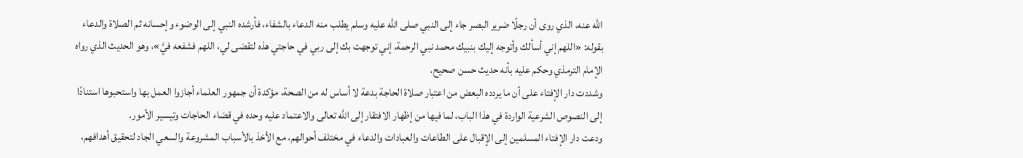الله عنه، الذي روى أن رجلًا ضرير البصر جاء إلى النبي صلى الله عليه وسلم يطلب منه الدعاء بالشفاء، فأرشده النبي إلى الوضوء وإحسانه ثم الصلاة والدعاء بقوله: «اللهم إني أسألك وأتوجه إليك بنبيك محمد نبي الرحمة، إني توجهت بك إلى ربي في حاجتي هذه لتقضى لي، اللهم فشفعه فيَّ»، وهو الحديث الذي رواه الإمام الترمذي وحكم عليه بأنه حديث حسن صحيح.
وشددت دار الإفتاء على أن ما يردده البعض من اعتبار صلاة الحاجة بدعة لا أساس له من الصحة، مؤكدة أن جمهور العلماء أجازوا العمل بها واستحبوها استنادًا إلى النصوص الشرعية الواردة في هذا الباب، لما فيها من إظهار الافتقار إلى الله تعالى والاعتماد عليه وحده في قضاء الحاجات وتيسير الأمور.
ودعت دار الإفتاء المسلمين إلى الإقبال على الطاعات والعبادات والدعاء في مختلف أحوالهم، مع الأخذ بالأسباب المشروعة والسعي الجاد لتحقيق أهدافهم،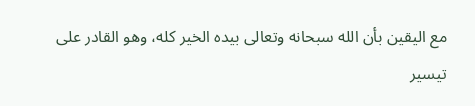مع اليقين بأن الله سبحانه وتعالى بيده الخير كله، وهو القادر على تيسير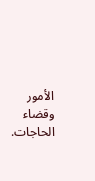الأمور وقضاء الحاجات.